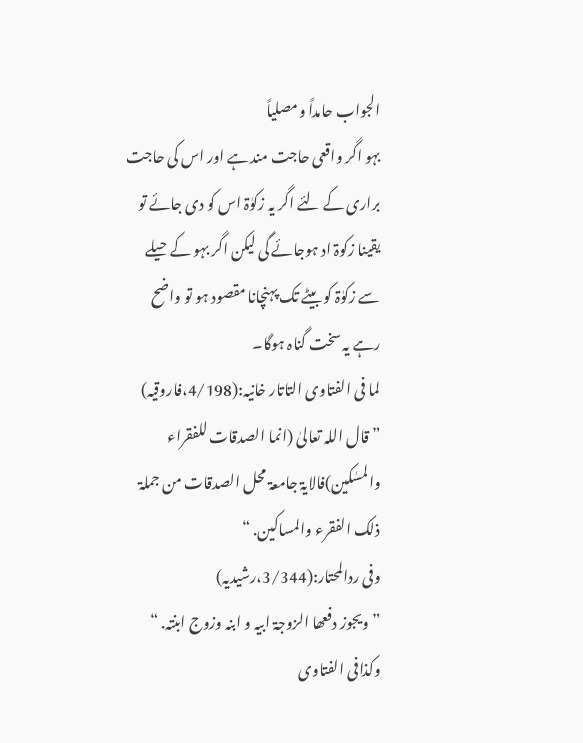الجواب حامداً ومصلیاً
بہو اگر واقعی حاجت مند ہے اور اس کی حاجت براری کے لئے اگر یہ زکوٰۃ اس کو دی جائے تو یقینا زکوۃ اد ہوجائے گی لیکن اگر بہو کے حیلے سے زکوٰۃ کو بیٹے تک پہنچانا مقصود ہو تو واضح رہے یہ سخت گناہ ہوگا۔
لما فی الفتاوی التاتار خانیہ:(4/198،فاروقیہ)
” قال اللہ تعالیٰ (انما الصدقات للفقراء والمسٰکین)فالایۃ جامعۃ محل الصدقات من جملۃ ذلک الفقرء والمساکین. “
وفی ردالمحتار:(3/344،رشیدیہ)
” ویجوز دفعھا الزوجۃ ابیہ و ابنہ وزوج ابنتہ. “
وکذافی الفتاوی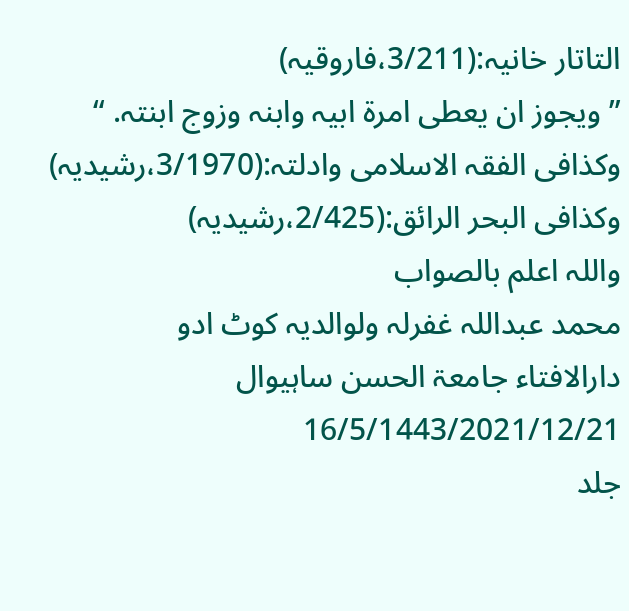التاتار خانیہ:(3/211،فاروقیہ)
” ویجوز ان یعطی امرۃ ابیہ وابنہ وزوج ابنتہ. “
وکذافی الفقہ الاسلامی وادلتہ:(3/1970،رشیدیہ)
وکذافی البحر الرائق:(2/425،رشیدیہ)
واللہ اعلم بالصواب
محمد عبداللہ غفرلہ ولوالدیہ کوٹ ادو
دارالافتاء جامعۃ الحسن ساہیوال
16/5/1443/2021/12/21
جلد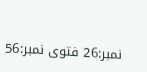نمبر:26 فتوی نمبر:56